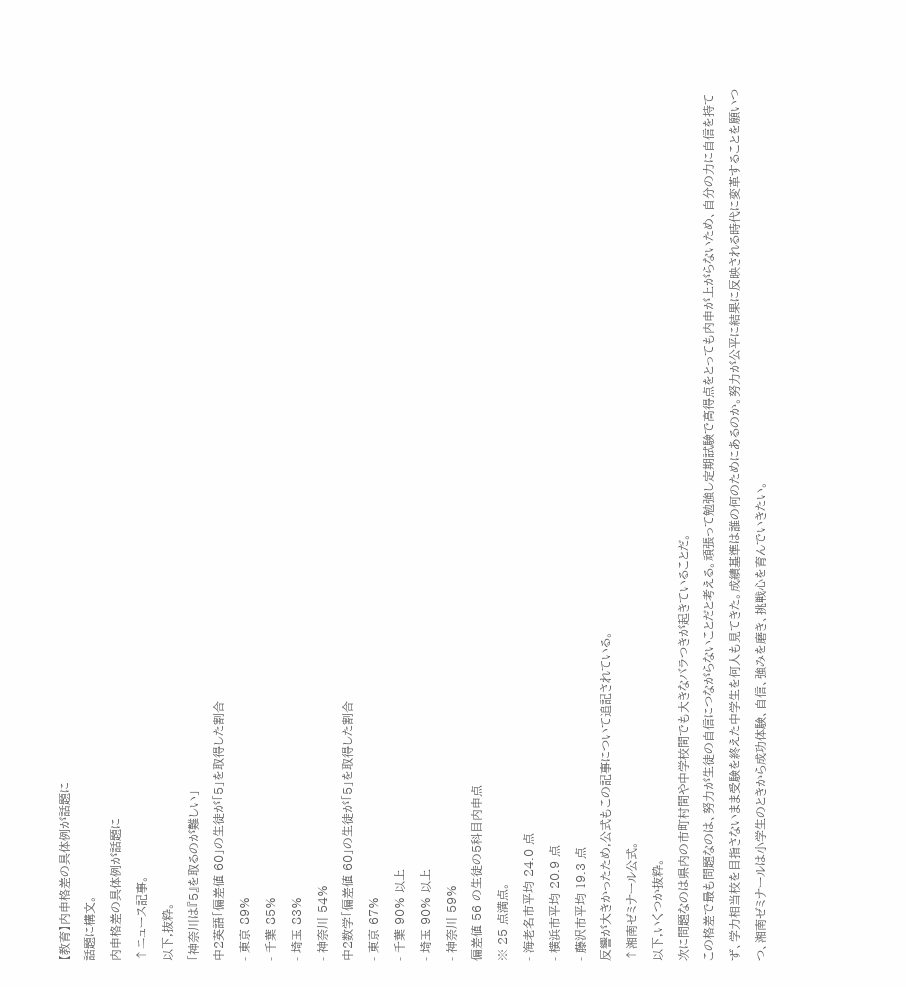【教育】内申格差の具体例が話題に
話題に構文。
内申格差の具体例が話題に
↑ニュース記事。
以下,抜粋。
「神奈川は『5』を取るのが難しい」
中2英語「偏差値 60」の生徒が「5」を取得した割合
- 東京 89%
- 千葉 85%
- 埼玉 83%
- 神奈川 54%
中2数学「偏差値 60」の生徒が「5」を取得した割合
- 東京 67%
- 千葉 90% 以上
- 埼玉 90% 以上
- 神奈川 59%
偏差値 56 の生徒の5科目内申点
※ 25 点満点。
- 海老名市平均 24.0 点
- 横浜市平均 20.9 点
- 藤沢市平均 19.3 点
反響が大きかったため,公式もこの記事について追記されている。
↑湘南ゼミナール公式。
以下,いくつか抜粋。
次に問題なのは県内の市町村間や中学校間でも大きなバラつきが起きていることだ。
この格差で最も問題なのは、努力が生徒の自信につながらないことだと考える。頑張って勉強し定期試験で高得点をとっても内申が上がらないため、自分の力に自信を持てず、学力相当校を目指さないまま受験を終えた中学生を何人も見てきた。成績基準は誰の何のためにあるのか。努力が公平に結果に反映される時代に変革することを願いつつ、湘南ゼミナールは小学生のときから成功体験、自信、強みを磨き、挑戦心を育んでいきたい。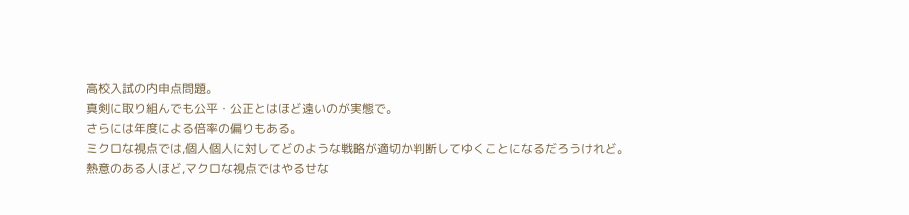高校入試の内申点問題。
真剣に取り組んでも公平・公正とはほど遠いのが実態で。
さらには年度による倍率の偏りもある。
ミクロな視点では,個人個人に対してどのような戦略が適切か判断してゆくことになるだろうけれど。
熱意のある人ほど,マクロな視点ではやるせな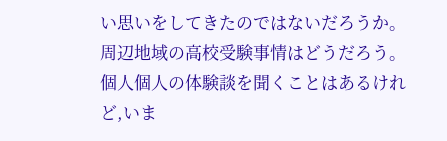い思いをしてきたのではないだろうか。
周辺地域の高校受験事情はどうだろう。
個人個人の体験談を聞くことはあるけれど,いま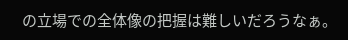の立場での全体像の把握は難しいだろうなぁ。